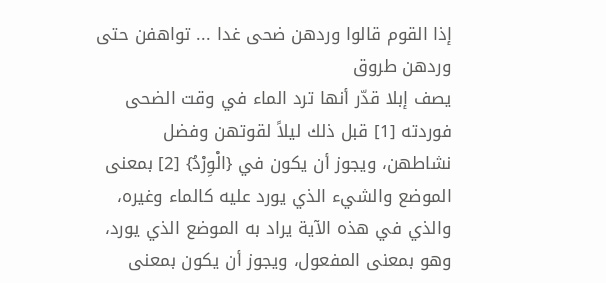إذا القوم قالوا وردهن ضحى غدا ... تواهفن حتى وردهن طروق
يصف إبلا قدّر أنها ترد الماء في وقت الضحى فوردته [1] قبل ذلك ليلاً لقوتهن وفضل نشاطهن، ويجوز أن يكون في {الْوِرْدُ} [2] بمعنى الموضع والشيء الذي يورد عليه كالماء وغيره، والذي في هذه الآية يراد به الموضع الذي يورد، وهو بمعنى المفعول، ويجوز أن يكون بمعنى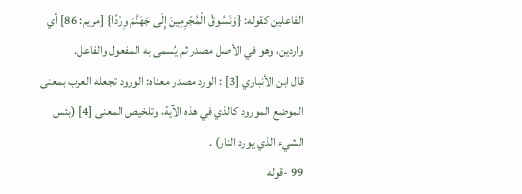الفاعلين كقوله: {وَنَسُوقُ الْمُجْرِمِينَ إِلَى جَهَنَّمَ وِرْدًا} [مريم: 86] أي واردين، وهو في الأصل مصدر ثم يُسمى به المفعول والفاعل.
قال ابن الأنباري [3] : الورد مصدر معناه: الورود تجعله العرب بمعنى الموضع المورود كالذي في هذه الآية، وتلخيص المعنى [4] (بئس الشيء الذي يورد النار) .
99 -قوله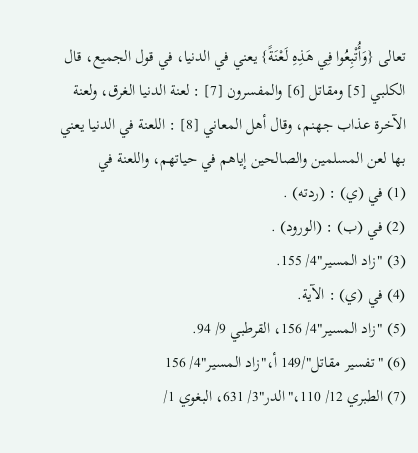تعالى {وَأُتْبِعُوا فِي هَذِهِ لَعْنَةً} يعني في الدنيا، في قول الجميع، قال الكلبي [5] ومقاتل [6] والمفسرون [7] : لعنة الدنيا الغرق، ولعنة الآخرة عذاب جهنم، وقال أهل المعاني [8] : اللعنة في الدنيا يعني بها لعن المسلمين والصالحين إياهم في حياتهم، واللعنة في
(1) في (ي) : (ردته) .
(2) في (ب) : (الورود) .
(3) "زاد المسير"4/ 155.
(4) في (ي) : الآية.
(5) "زاد المسير"4/ 156، القرطبي 9/ 94.
(6) "تفسير مقاتل"/149 أ،"زاد المسير"4/ 156
(7) الطبري 12/ 110،"الدر"3/ 631، البغوي 1/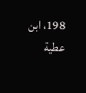198، ابن عطية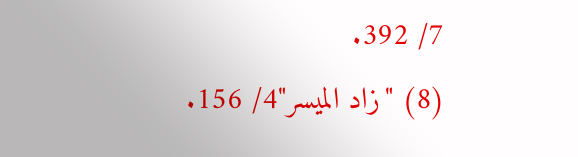7/ 392.
(8) "زاد الميسر"4/ 156.